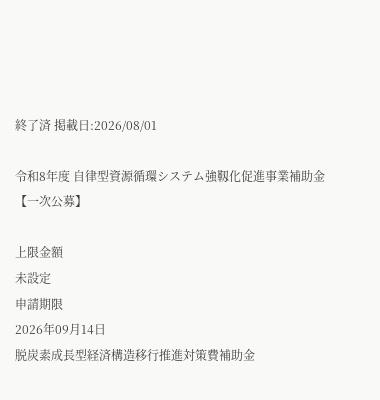終了済 掲載日:2026/08/01

令和8年度 自律型資源循環システム強靱化促進事業補助金【一次公募】

上限金額
未設定
申請期限
2026年09月14日
脱炭素成長型経済構造移行推進対策費補助金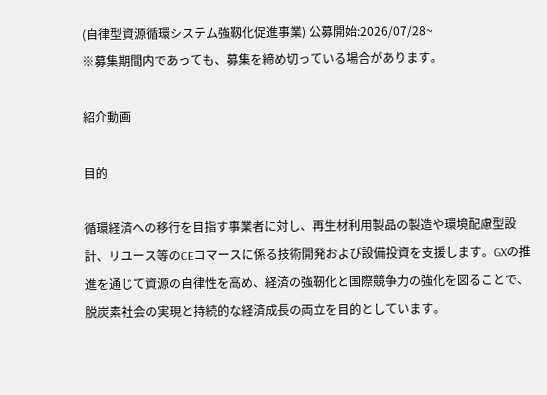(自律型資源循環システム強靱化促進事業) 公募開始:2026/07/28~
※募集期間内であっても、募集を締め切っている場合があります。

紹介動画

目的

循環経済への移行を目指す事業者に対し、再生材利用製品の製造や環境配慮型設計、リユース等のCEコマースに係る技術開発および設備投資を支援します。GXの推進を通じて資源の自律性を高め、経済の強靭化と国際競争力の強化を図ることで、脱炭素社会の実現と持続的な経済成長の両立を目的としています。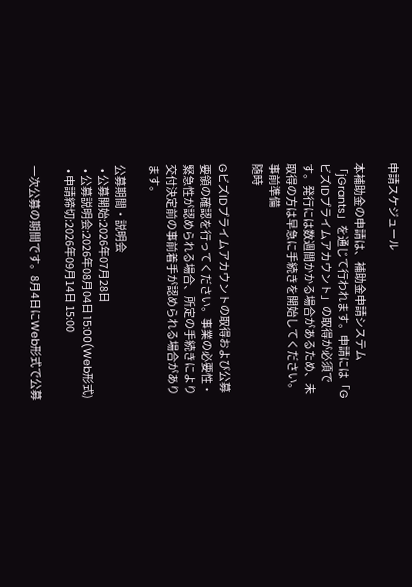申請スケジュール

本補助金の申請は、補助金申請システム「jGrants」を通じて行われます。申請には「GビズIDプライムアカウント」の取得が必須です。発行には数週間かかる場合があるため、未取得の方は早急に手続きを開始してください。
事前準備
随時

GビズIDプライムアカウントの取得および公募要領の確認を行ってください。事業の必要性・緊急性が認められる場合、所定の手続きにより交付決定前の事前着手が認められる場合があります。

公募期間・説明会
  • 公募開始:2026年07月28日
  • 公募説明会:2026年08月04日 15:00(Web形式)
  • 申請締切:2026年09月14日 15:00

一次公募の期間です。8月4日にWeb形式で公募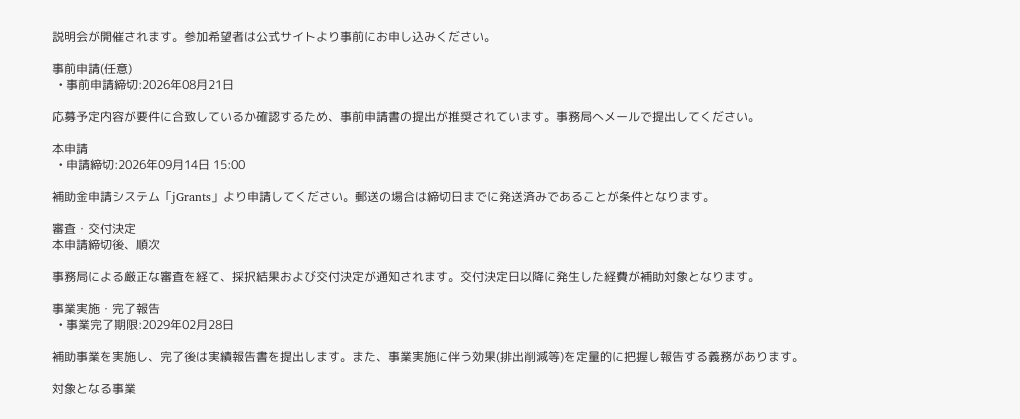説明会が開催されます。参加希望者は公式サイトより事前にお申し込みください。

事前申請(任意)
  • 事前申請締切:2026年08月21日

応募予定内容が要件に合致しているか確認するため、事前申請書の提出が推奨されています。事務局へメールで提出してください。

本申請
  • 申請締切:2026年09月14日 15:00

補助金申請システム「jGrants」より申請してください。郵送の場合は締切日までに発送済みであることが条件となります。

審査・交付決定
本申請締切後、順次

事務局による厳正な審査を経て、採択結果および交付決定が通知されます。交付決定日以降に発生した経費が補助対象となります。

事業実施・完了報告
  • 事業完了期限:2029年02月28日

補助事業を実施し、完了後は実績報告書を提出します。また、事業実施に伴う効果(排出削減等)を定量的に把握し報告する義務があります。

対象となる事業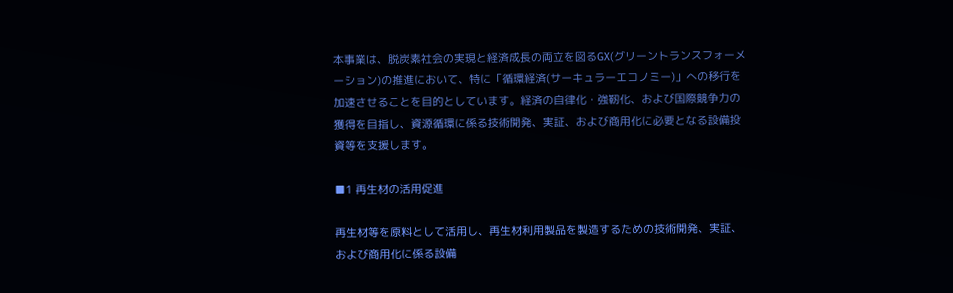本事業は、脱炭素社会の実現と経済成長の両立を図るGX(グリーントランスフォーメーション)の推進において、特に「循環経済(サーキュラーエコノミー)」への移行を加速させることを目的としています。経済の自律化・強靭化、および国際競争力の獲得を目指し、資源循環に係る技術開発、実証、および商用化に必要となる設備投資等を支援します。

■1 再生材の活用促進

再生材等を原料として活用し、再生材利用製品を製造するための技術開発、実証、および商用化に係る設備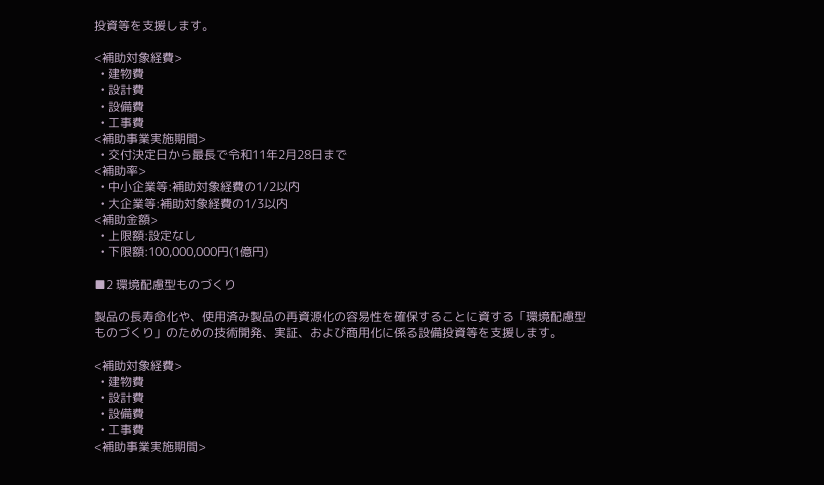投資等を支援します。

<補助対象経費>
  • 建物費
  • 設計費
  • 設備費
  • 工事費
<補助事業実施期間>
  • 交付決定日から最長で令和11年2月28日まで
<補助率>
  • 中小企業等:補助対象経費の1/2以内
  • 大企業等:補助対象経費の1/3以内
<補助金額>
  • 上限額:設定なし
  • 下限額:100,000,000円(1億円)

■2 環境配慮型ものづくり

製品の長寿命化や、使用済み製品の再資源化の容易性を確保することに資する「環境配慮型ものづくり」のための技術開発、実証、および商用化に係る設備投資等を支援します。

<補助対象経費>
  • 建物費
  • 設計費
  • 設備費
  • 工事費
<補助事業実施期間>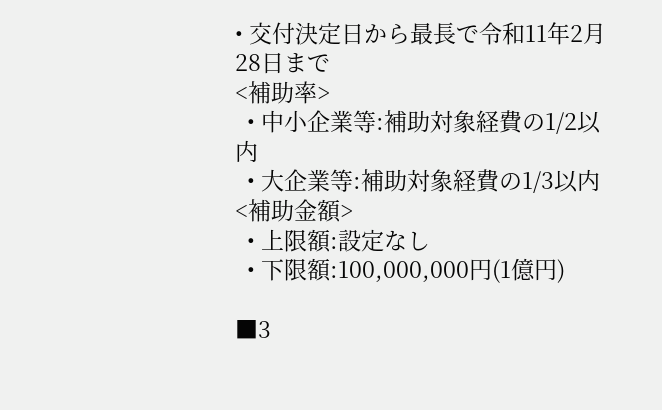• 交付決定日から最長で令和11年2月28日まで
<補助率>
  • 中小企業等:補助対象経費の1/2以内
  • 大企業等:補助対象経費の1/3以内
<補助金額>
  • 上限額:設定なし
  • 下限額:100,000,000円(1億円)

■3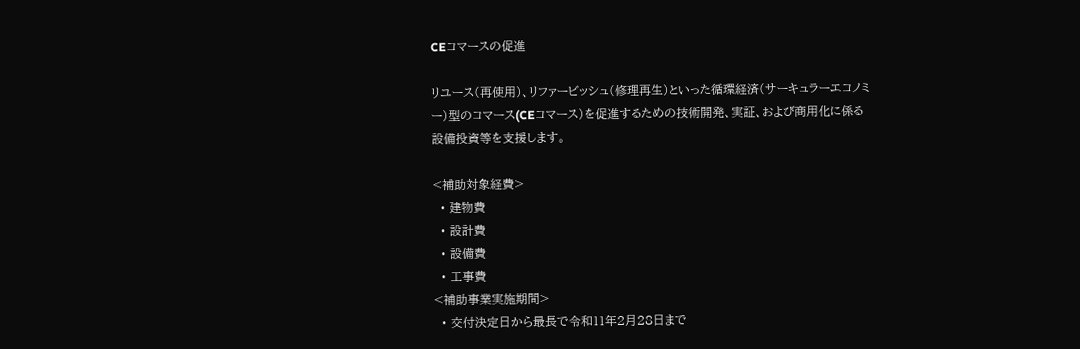CEコマースの促進

リユース(再使用)、リファービッシュ(修理再生)といった循環経済(サーキュラーエコノミー)型のコマース(CEコマース)を促進するための技術開発、実証、および商用化に係る設備投資等を支援します。

<補助対象経費>
  • 建物費
  • 設計費
  • 設備費
  • 工事費
<補助事業実施期間>
  • 交付決定日から最長で令和11年2月28日まで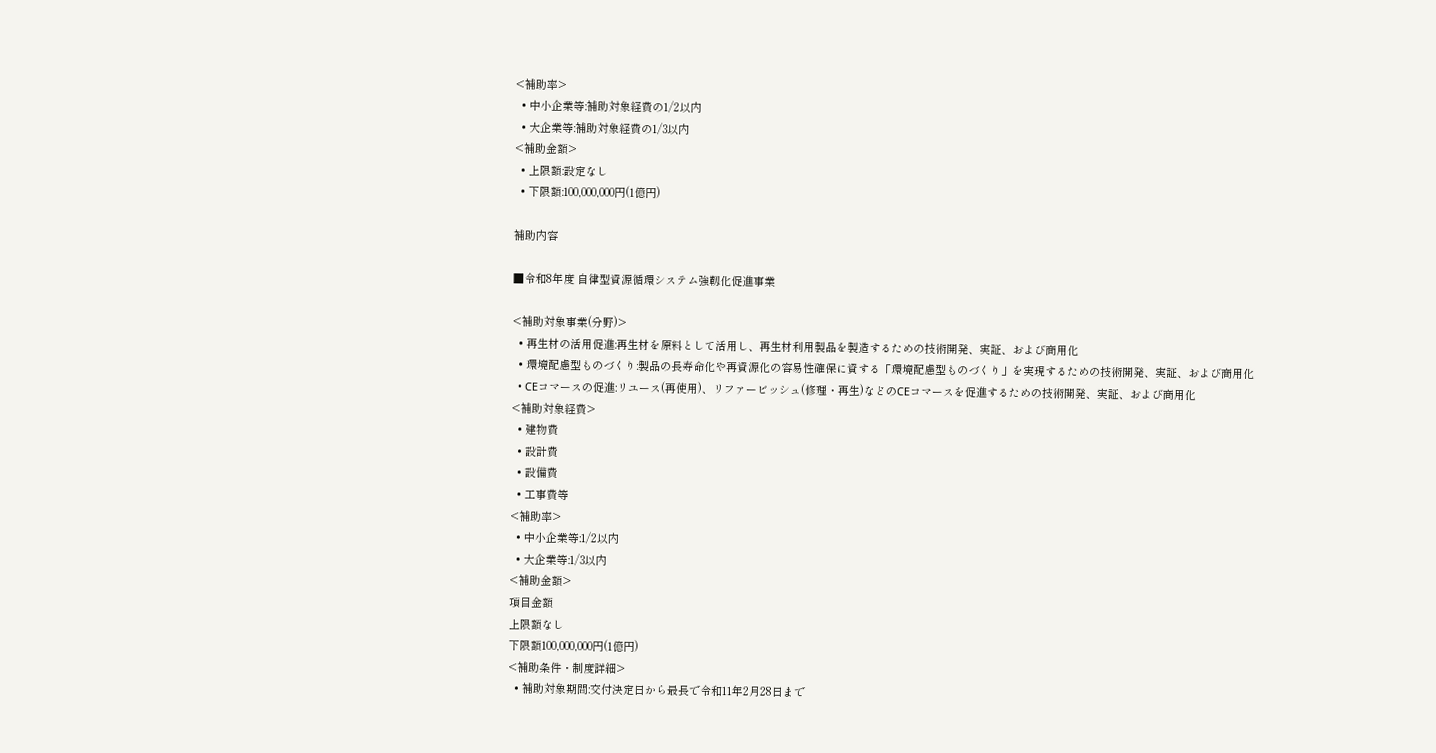<補助率>
  • 中小企業等:補助対象経費の1/2以内
  • 大企業等:補助対象経費の1/3以内
<補助金額>
  • 上限額:設定なし
  • 下限額:100,000,000円(1億円)

補助内容

■令和8年度 自律型資源循環システム強靱化促進事業

<補助対象事業(分野)>
  • 再生材の活用促進:再生材を原料として活用し、再生材利用製品を製造するための技術開発、実証、および商用化
  • 環境配慮型ものづくり:製品の長寿命化や再資源化の容易性確保に資する「環境配慮型ものづくり」を実現するための技術開発、実証、および商用化
  • CEコマースの促進:リユース(再使用)、リファービッシュ(修理・再生)などのCEコマースを促進するための技術開発、実証、および商用化
<補助対象経費>
  • 建物費
  • 設計費
  • 設備費
  • 工事費等
<補助率>
  • 中小企業等:1/2以内
  • 大企業等:1/3以内
<補助金額>
項目金額
上限額なし
下限額100,000,000円(1億円)
<補助条件・制度詳細>
  • 補助対象期間:交付決定日から最長で令和11年2月28日まで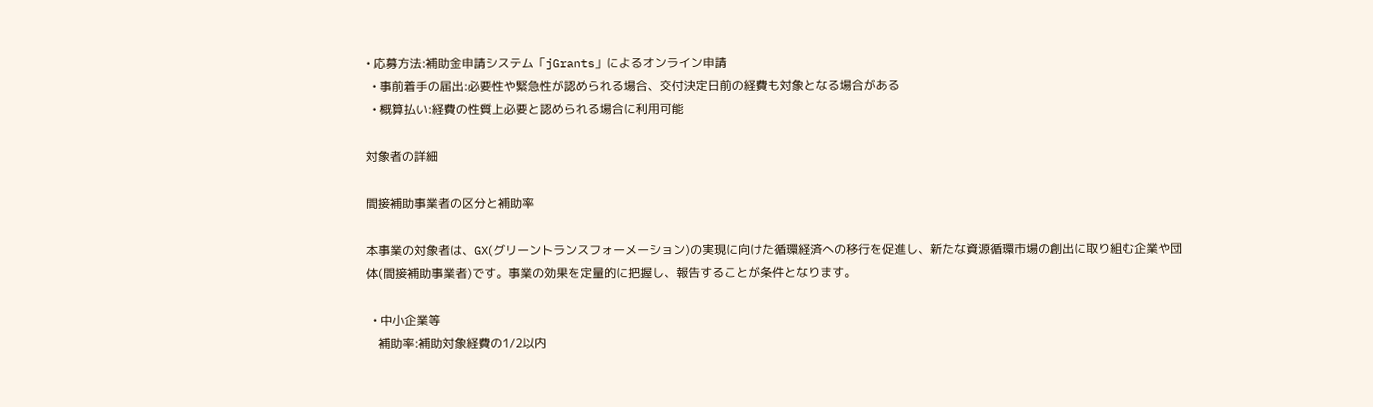• 応募方法:補助金申請システム「jGrants」によるオンライン申請
  • 事前着手の届出:必要性や緊急性が認められる場合、交付決定日前の経費も対象となる場合がある
  • 概算払い:経費の性質上必要と認められる場合に利用可能

対象者の詳細

間接補助事業者の区分と補助率

本事業の対象者は、GX(グリーントランスフォーメーション)の実現に向けた循環経済への移行を促進し、新たな資源循環市場の創出に取り組む企業や団体(間接補助事業者)です。事業の効果を定量的に把握し、報告することが条件となります。

  • 中小企業等
    補助率:補助対象経費の1/2以内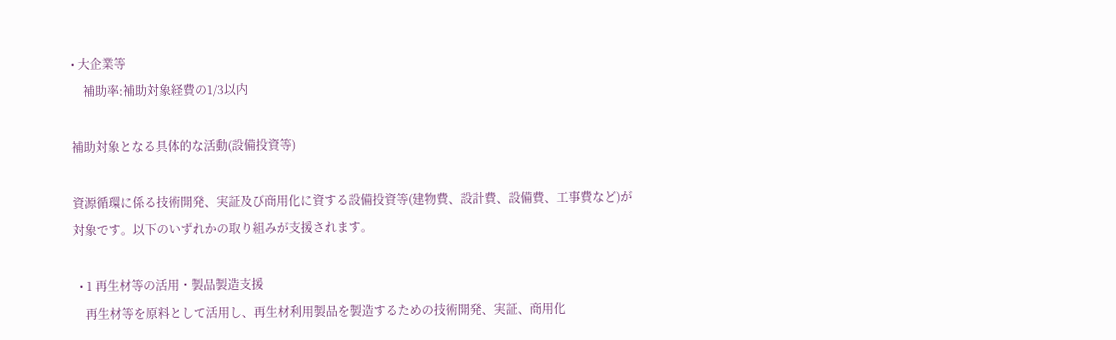• 大企業等
    補助率:補助対象経費の1/3以内

補助対象となる具体的な活動(設備投資等)

資源循環に係る技術開発、実証及び商用化に資する設備投資等(建物費、設計費、設備費、工事費など)が対象です。以下のいずれかの取り組みが支援されます。

  • 1 再生材等の活用・製品製造支援
    再生材等を原料として活用し、再生材利用製品を製造するための技術開発、実証、商用化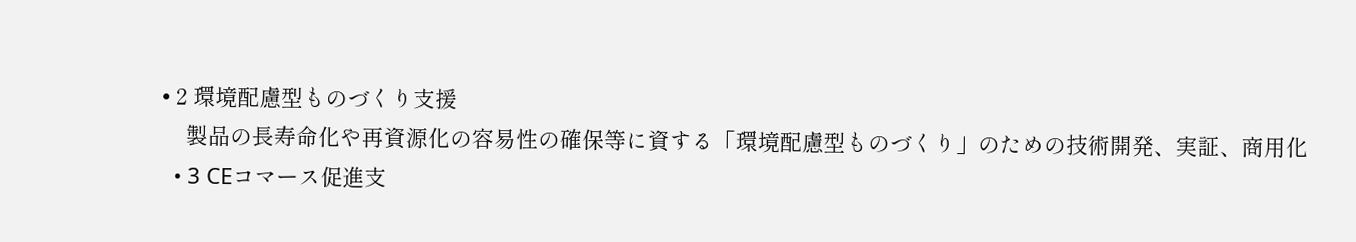• 2 環境配慮型ものづくり支援
    製品の長寿命化や再資源化の容易性の確保等に資する「環境配慮型ものづくり」のための技術開発、実証、商用化
  • 3 CEコマース促進支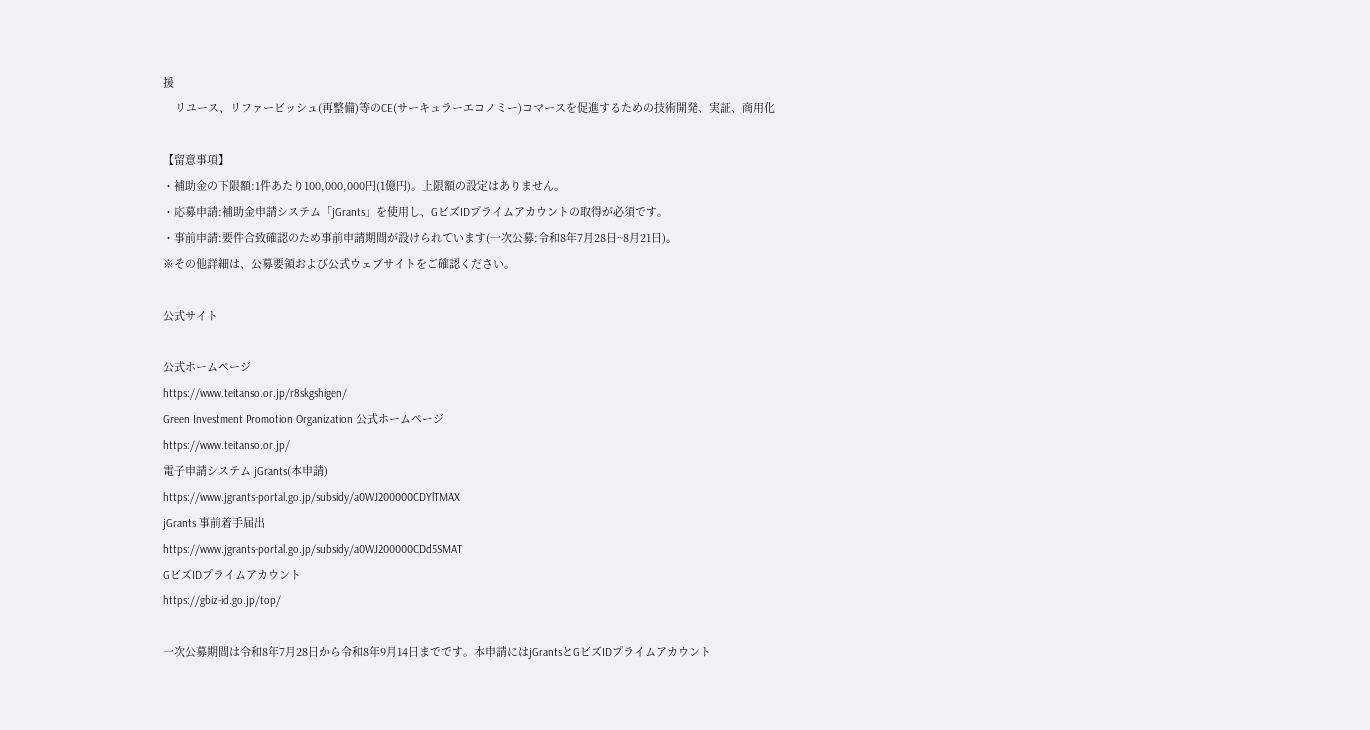援
    リユース、リファービッシュ(再整備)等のCE(サーキュラーエコノミー)コマースを促進するための技術開発、実証、商用化

【留意事項】
・補助金の下限額:1件あたり100,000,000円(1億円)。上限額の設定はありません。
・応募申請:補助金申請システム「jGrants」を使用し、GビズIDプライムアカウントの取得が必須です。
・事前申請:要件合致確認のため事前申請期間が設けられています(一次公募:令和8年7月28日~8月21日)。
※その他詳細は、公募要領および公式ウェブサイトをご確認ください。

公式サイト

公式ホームページ
https://www.teitanso.or.jp/r8skgshigen/
Green Investment Promotion Organization 公式ホームページ
https://www.teitanso.or.jp/
電子申請システム jGrants(本申請)
https://www.jgrants-portal.go.jp/subsidy/a0WJ200000CDYlTMAX
jGrants 事前着手届出
https://www.jgrants-portal.go.jp/subsidy/a0WJ200000CDd5SMAT
GビズIDプライムアカウント
https://gbiz-id.go.jp/top/

一次公募期間は令和8年7月28日から令和8年9月14日までです。本申請にはjGrantsとGビズIDプライムアカウント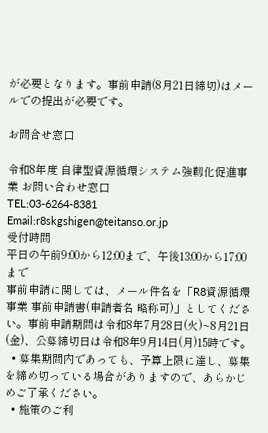が必要となります。事前申請(8月21日締切)はメールでの提出が必要です。

お問合せ窓口

令和8年度 自律型資源循環システム強靱化促進事業 お問い合わせ窓口
TEL:03-6264-8381
Email:r8skgshigen@teitanso.or.jp
受付時間
平日の午前9:00から12:00まで、午後13:00から17:00まで
事前申請に関しては、メール件名を「R8資源循環事業 事前申請書(申請者名 略称可)」としてください。事前申請期間は令和8年7月28日(火)~8月21日(金)、公募締切日は令和8年9月14日(月)15時です。
  • 募集期間内であっても、予算上限に達し、募集を締め切っている場合がありますので、あらかじめご了承ください。
  • 施策のご利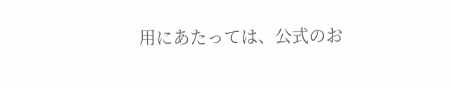用にあたっては、公式のお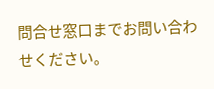問合せ窓口までお問い合わせください。